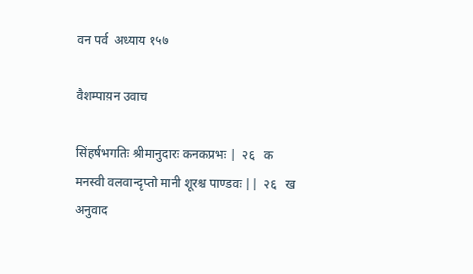वन पर्व  अध्याय १५७

वैशम्पाय़न उवाच

सिंहर्षभगतिः श्रीमानुदारः कनकप्रभः |  २६   क
मनस्वी वलवान्दृप्तो मानी शूरश्च पाण्डवः ||  २६   ख
अनुवाद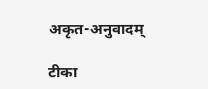अकृत-अनुवादम्

टीका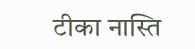टीका नास्ति